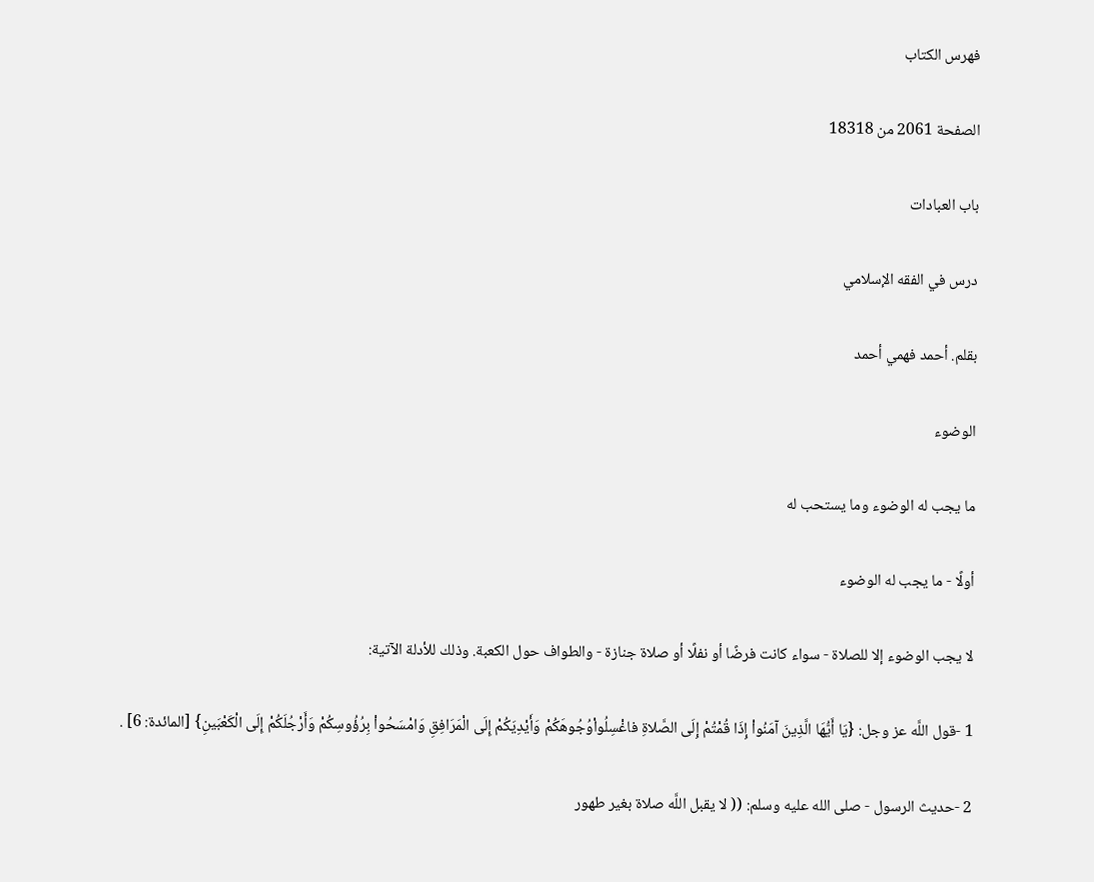فهرس الكتاب

الصفحة 2061 من 18318

باب العبادات

درس في الفقه الإسلامي

بقلم. أحمد فهمي أحمد

الوضوء

ما يجب له الوضوء وما يستحب له

أولًا - ما يجب له الوضوء

لا يجب الوضوء إلا للصلاة - سواء كانت فرضًا أو نفلًا أو صلاة جنازة - والطواف حول الكعبة. وذلك للأدلة الآتية:

1 -قول اللَّه عز وجل: {يَا أَيُّهَا الَّذِينَ آمَنُواْ إِذَا قُمْتُمْ إِلَى الصَّلاةِ فاغْسِلُواْوُجُوهَكُمْ وَأَيْدِيَكُمْ إِلَى الْمَرَافِقِ وَامْسَحُواْ بِرُؤُوسِكُمْ وَأَرْجُلَكُمْ إِلَى الْكَعْبَينِ} [المائدة: 6] .

2 -حديث الرسول - صلى الله عليه وسلم: (( لا يقبل اللَّه صلاة بغير طهور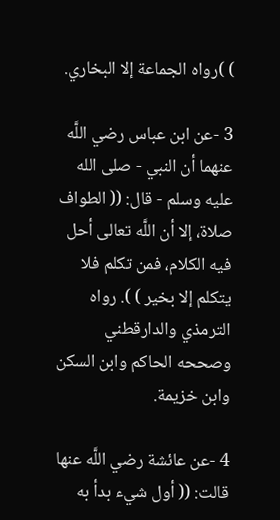) )رواه الجماعة إلا البخاري.

3 -عن ابن عباس رضي اللَّه عنهما أن النبي - صلى الله عليه وسلم - قال: (( الطواف صلاة، إلا أن اللَّه تعالى أحل فيه الكلام، فمن تكلم فلا يتكلم إلا بخير ) ). رواه الترمذي والدارقطني وصححه الحاكم وابن السكن وابن خزيمة.

4 -عن عائشة رضي اللَّه عنها قالت: (( أول شيء بدأ به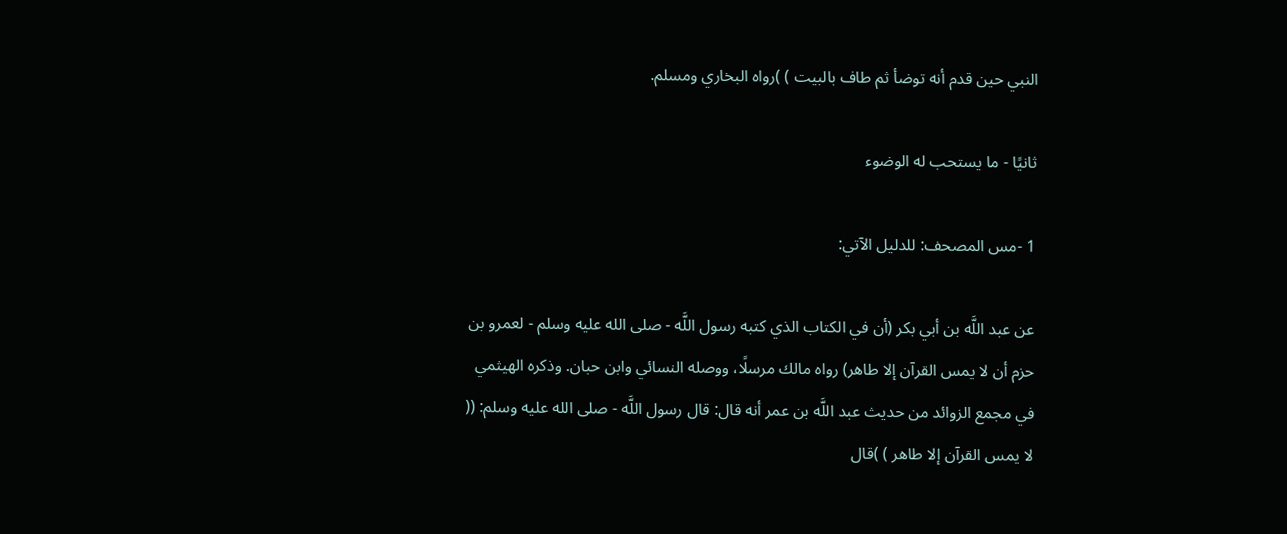النبي حين قدم أنه توضأ ثم طاف بالبيت ) )رواه البخاري ومسلم.

ثانيًا - ما يستحب له الوضوء

1 -مس المصحف: للدليل الآتي:

عن عبد اللَّه بن أبي بكر (أن في الكتاب الذي كتبه رسول اللَّه - صلى الله عليه وسلم - لعمرو بن حزم أن لا يمس القرآن إلا طاهر) رواه مالك مرسلًا، ووصله النسائي وابن حبان. وذكره الهيثمي في مجمع الزوائد من حديث عبد اللَّه بن عمر أنه قال: قال رسول اللَّه - صلى الله عليه وسلم: (( لا يمس القرآن إلا طاهر ) )قال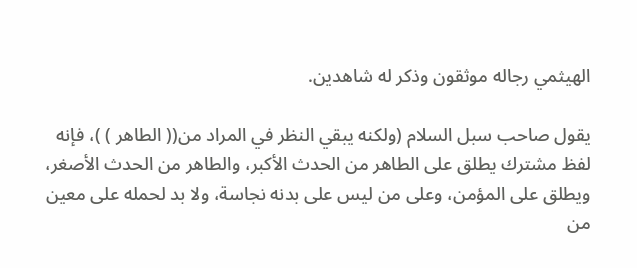الهيثمي رجاله موثقون وذكر له شاهدين.

يقول صاحب سبل السلام (ولكنه يبقي النظر في المراد من(( الطاهر ) )، فإنه لفظ مشترك يطلق على الطاهر من الحدث الأكبر، والطاهر من الحدث الأصغر، ويطلق على المؤمن، وعلى من ليس على بدنه نجاسة، ولا بد لحمله على معين من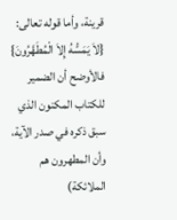قرينة، وأما قوله تعالى: {لاَ يَمَسُّهُ إِلاَ الْمُطَهَّرُونَ} فالأوضح أن الضمير للكتاب المكنون الذي سبق ذكره في صدر الآية، وأن المطهرون هم الملائكة)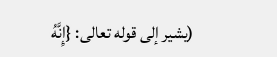(يشير إلى قوله تعالى: {إِنَّهُ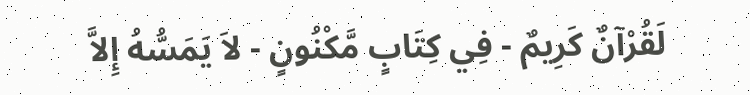لَقُرْآنٌ كَرِيمٌ - فِي كِتَابٍ مَّكْنُونٍ - لاَ يَمَسُّهُ إِلاَّ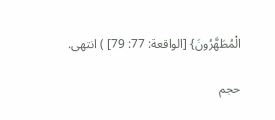الْمُطَهَّرُونَ} [الواقعة: 77: 79] ) انتهى.

حجم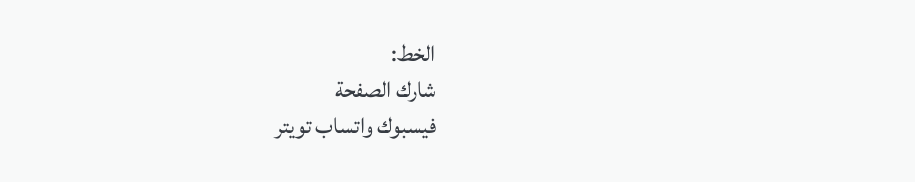الخط:
شارك الصفحة
فيسبوك واتساب تويتر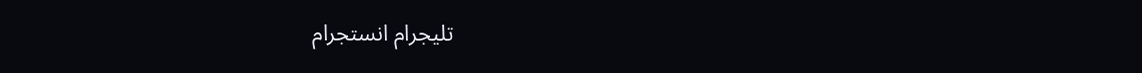تليجرام انستجرام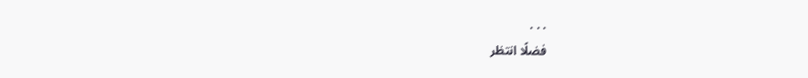. . .
فضلًا انتظر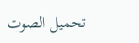تحميل الصوت